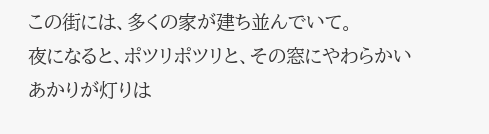この街には、多くの家が建ち並んでいて。
夜になると、ポツリポツリと、その窓にやわらかいあかりが灯りは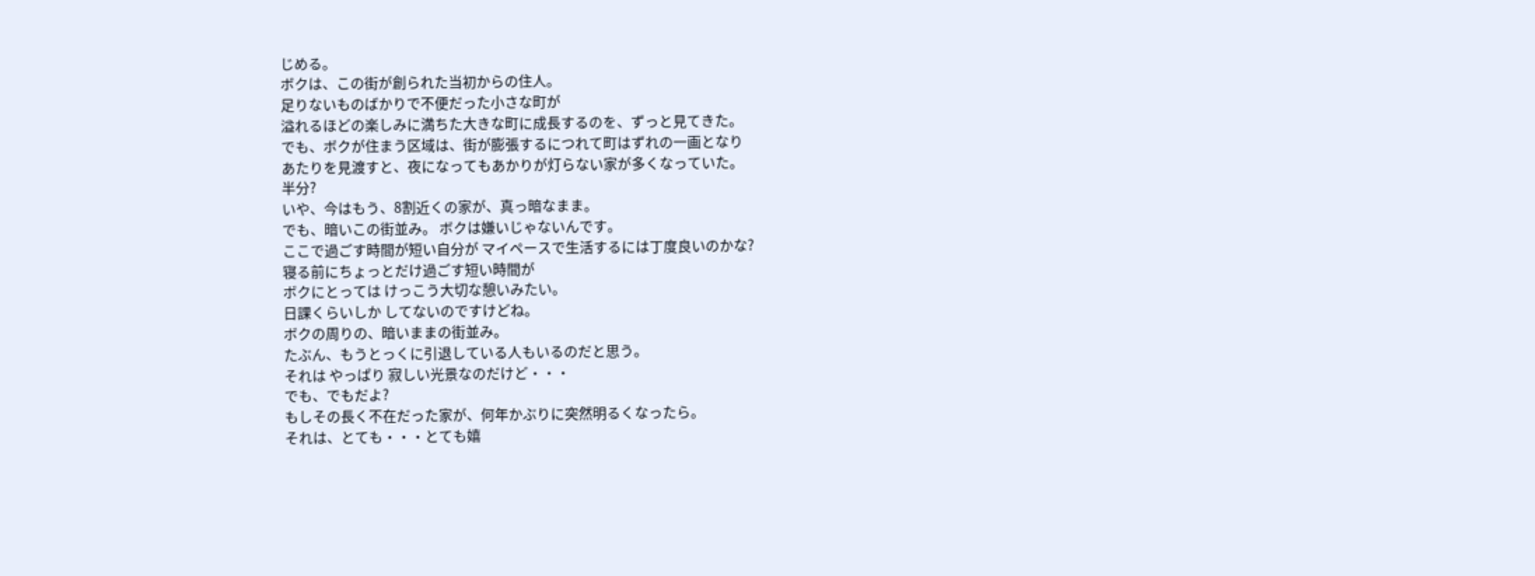じめる。
ボクは、この街が創られた当初からの住人。
足りないものばかりで不便だった小さな町が
溢れるほどの楽しみに満ちた大きな町に成長するのを、ずっと見てきた。
でも、ボクが住まう区域は、街が膨張するにつれて町はずれの一画となり
あたりを見渡すと、夜になってもあかりが灯らない家が多くなっていた。
半分?
いや、今はもう、8割近くの家が、真っ暗なまま。
でも、暗いこの街並み。 ボクは嫌いじゃないんです。
ここで過ごす時間が短い自分が マイペースで生活するには丁度良いのかな?
寝る前にちょっとだけ過ごす短い時間が
ボクにとっては けっこう大切な憩いみたい。
日課くらいしか してないのですけどね。
ボクの周りの、暗いままの街並み。
たぶん、もうとっくに引退している人もいるのだと思う。
それは やっぱり 寂しい光景なのだけど・・・
でも、でもだよ?
もしその長く不在だった家が、何年かぶりに突然明るくなったら。
それは、とても・・・とても嬉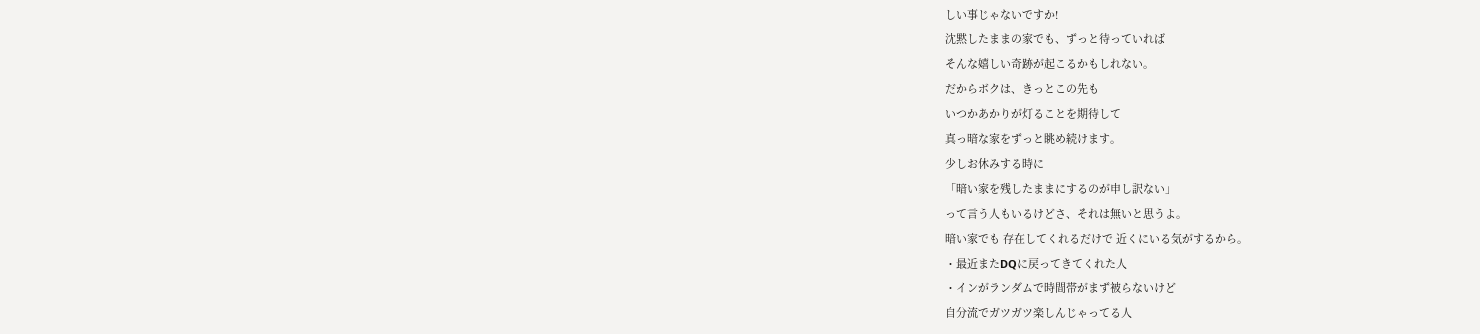しい事じゃないですか!
沈黙したままの家でも、ずっと待っていれば
そんな嬉しい奇跡が起こるかもしれない。
だからボクは、きっとこの先も
いつかあかりが灯ることを期待して
真っ暗な家をずっと眺め続けます。
少しお休みする時に
「暗い家を残したままにするのが申し訳ない」
って言う人もいるけどさ、それは無いと思うよ。
暗い家でも 存在してくれるだけで 近くにいる気がするから。
・最近またDQに戻ってきてくれた人
・インがランダムで時間帯がまず被らないけど
自分流でガツガツ楽しんじゃってる人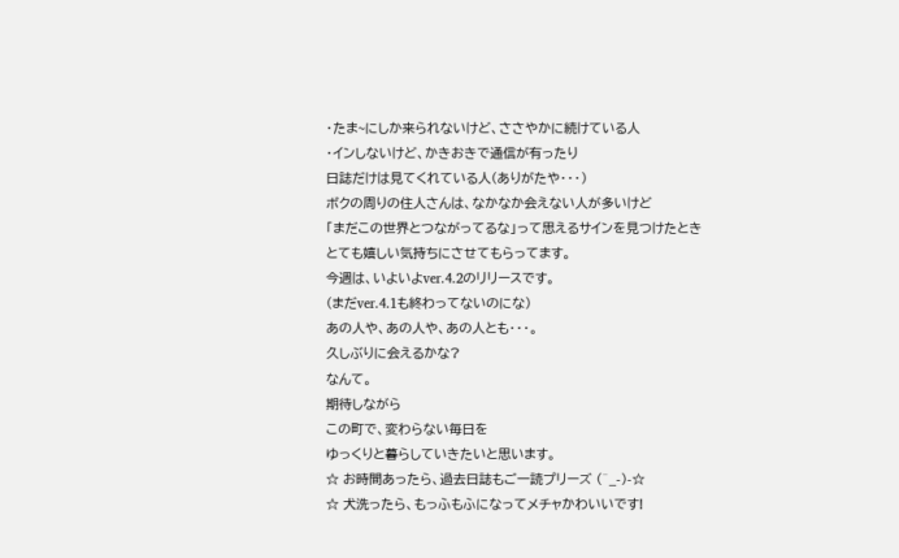・たま~にしか来られないけど、ささやかに続けている人
・インしないけど、かきおきで通信が有ったり
日誌だけは見てくれている人(ありがたや・・・)
ボクの周りの住人さんは、なかなか会えない人が多いけど
「まだこの世界とつながってるな」って思えるサインを見つけたとき
とても嬉しい気持ちにさせてもらってます。
今週は、いよいよver.4.2のリリースです。
(まだver.4.1も終わってないのにな)
あの人や、あの人や、あの人とも・・・。
久しぶりに会えるかな?
なんて。
期待しながら
この町で、変わらない毎日を
ゆっくりと暮らしていきたいと思います。
☆ お時間あったら、過去日誌もご一読プリーズ (^_-)-☆
☆ 犬洗ったら、もっふもふになってメチャかわいいです!